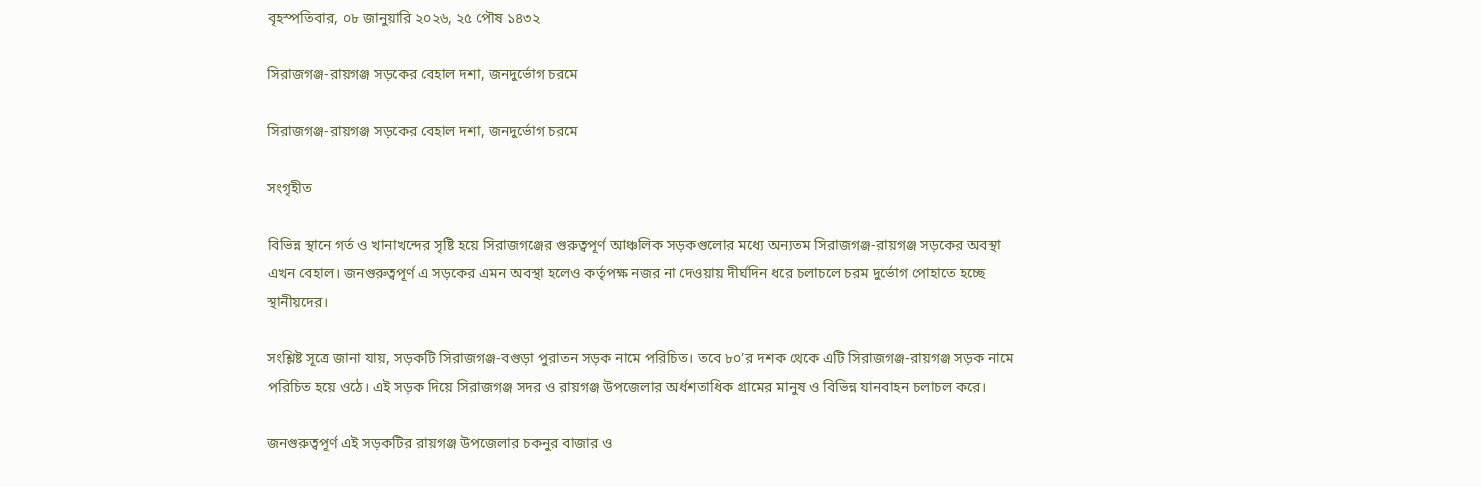বৃহস্পতিবার, ০৮ জানুয়ারি ২০২৬, ২৫ পৌষ ১৪৩২

সিরাজগঞ্জ-রায়গঞ্জ সড়কের বেহাল দশা, জনদুর্ভোগ চরমে

সিরাজগঞ্জ-রায়গঞ্জ সড়কের বেহাল দশা, জনদুর্ভোগ চরমে

সংগৃহীত

বিভিন্ন স্থানে গর্ত ও খানাখন্দের সৃষ্টি হয়ে সিরাজগঞ্জের গুরুত্বপূর্ণ আঞ্চলিক সড়কগুলোর মধ্যে অন্যতম সিরাজগঞ্জ-রায়গঞ্জ সড়কের অবস্থা এখন বেহাল। জনগুরুত্বপূর্ণ এ সড়কের এমন অবস্থা হলেও কর্তৃপক্ষ নজর না দেওয়ায় দীর্ঘদিন ধরে চলাচলে চরম দুর্ভোগ পোহাতে হচ্ছে স্থানীয়দের।

সংশ্লিষ্ট সূত্রে জানা যায়, সড়কটি সিরাজগঞ্জ-বগুড়া পুরাতন সড়ক নামে পরিচিত। তবে ৮০’র দশক থেকে এটি সিরাজগঞ্জ-রায়গঞ্জ সড়ক নামে পরিচিত হয়ে ওঠে। এই সড়ক দিয়ে সিরাজগঞ্জ সদর ও রায়গঞ্জ উপজেলার অর্ধশতাধিক গ্রামের মানুষ ও বিভিন্ন যানবাহন চলাচল করে।

জনগুরুত্বপূর্ণ এই সড়কটির রায়গঞ্জ উপজেলার চকনুর বাজার ও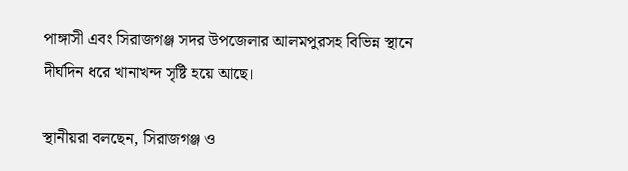পাঙ্গাসী এবং সিরাজগঞ্জ সদর উপজেলার আলমপুরসহ বিভিন্ন স্থানে দীর্ঘদিন ধরে খানাখন্দ সৃষ্টি হয়ে আছে।

স্থানীয়রা বলছেন, সিরাজগঞ্জ ও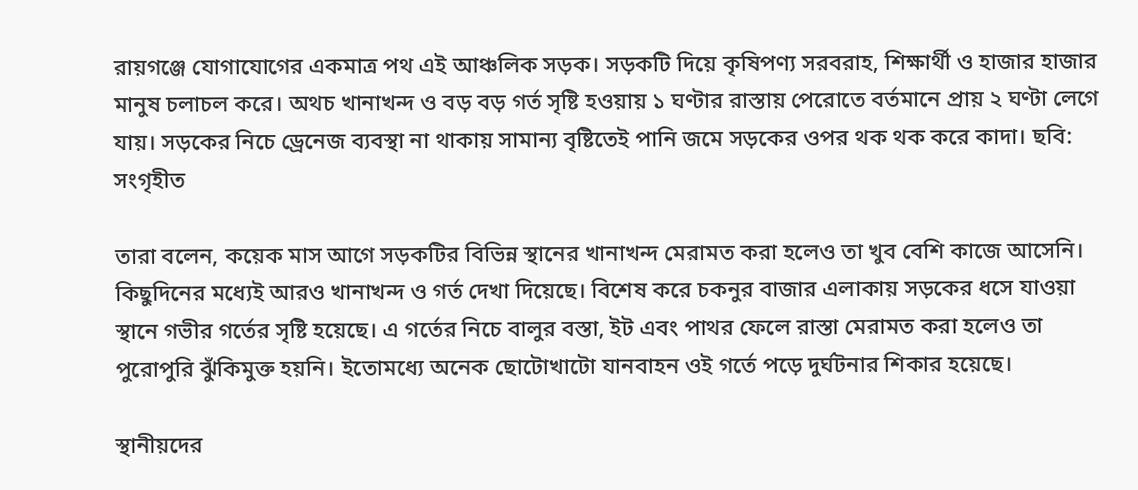রায়গঞ্জে যোগাযোগের একমাত্র পথ এই আঞ্চলিক সড়ক। সড়কটি দিয়ে কৃষিপণ্য সরবরাহ, শিক্ষার্থী ও হাজার হাজার মানুষ চলাচল করে। অথচ খানাখন্দ ও বড় বড় গর্ত সৃষ্টি হওয়ায় ১ ঘণ্টার রাস্তায় পেরোতে বর্তমানে প্রায় ২ ঘণ্টা লেগে যায়। সড়কের নিচে ড্রেনেজ ব্যবস্থা না থাকায় সামান্য বৃষ্টিতেই পানি জমে সড়কের ওপর থক থক করে কাদা। ছবি: সংগৃহীত

তারা বলেন, কয়েক মাস আগে সড়কটির বিভিন্ন স্থানের খানাখন্দ মেরামত করা হলেও তা খুব বেশি কাজে আসেনি। কিছুদিনের মধ্যেই আরও খানাখন্দ ও গর্ত দেখা দিয়েছে। বিশেষ করে চকনুর বাজার এলাকায় সড়কের ধসে যাওয়া স্থানে গভীর গর্তের সৃষ্টি হয়েছে। এ গর্তের নিচে বালুর বস্তা, ইট এবং পাথর ফেলে রাস্তা মেরামত করা হলেও তা পুরোপুরি ঝুঁকিমুক্ত হয়নি। ইতোমধ্যে অনেক ছোটোখাটো যানবাহন ওই গর্তে পড়ে দুর্ঘটনার শিকার হয়েছে।

স্থানীয়দের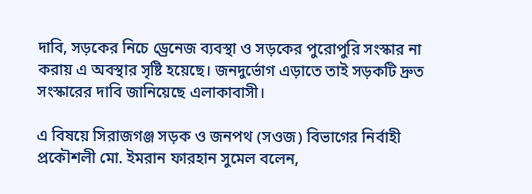দাবি, সড়কের নিচে ড্রেনেজ ব্যবস্থা ও সড়কের পুরোপুরি সংস্কার না করায় এ অবস্থার সৃষ্টি হয়েছে। জনদুর্ভোগ এড়াতে তাই সড়কটি দ্রুত সংস্কারের দাবি জানিয়েছে এলাকাবাসী।

এ বিষয়ে সিরাজগঞ্জ সড়ক ও জনপথ (সওজ) বিভাগের নির্বাহী প্রকৌশলী মো. ইমরান ফারহান সুমেল বলেন,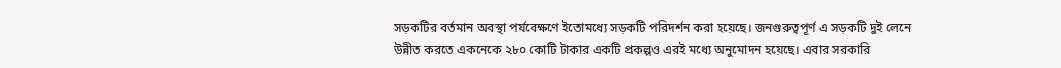সড়কটির বর্তমান অবস্থা পর্যবেক্ষণে ইতোমধ্যে সড়কটি পরিদর্শন করা হয়েছে। জনগুরুত্বপূর্ণ এ সড়কটি দুই লেনে উন্নীত করতে একনেকে ২৮০ কোটি টাকার একটি প্রকল্পও এরই মধ্যে অনুমোদন হয়েছে। এবার সরকারি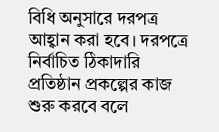বিধি অনুসারে দরপত্র আহ্বান করা হবে। দরপত্রে নির্বাচিত ঠিকাদারি প্রতিষ্ঠান প্রকল্পের কাজ শুরু করবে বলে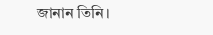জানান তিনি।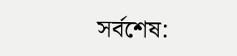সর্বশেষ: